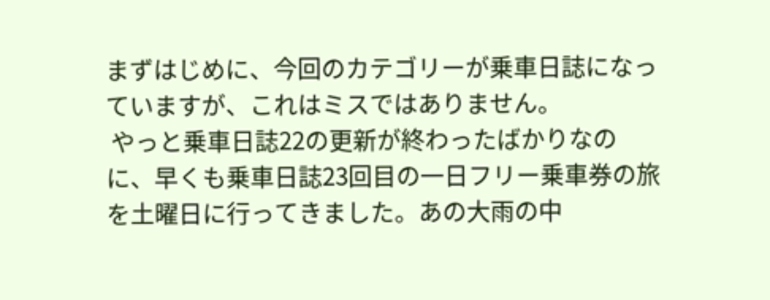まずはじめに、今回のカテゴリーが乗車日誌になっていますが、これはミスではありません。
 やっと乗車日誌22の更新が終わったばかりなのに、早くも乗車日誌23回目の一日フリー乗車券の旅を土曜日に行ってきました。あの大雨の中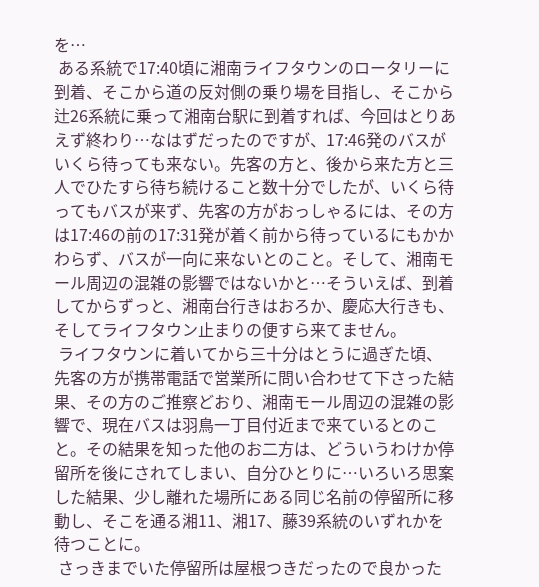を…
 ある系統で17:40頃に湘南ライフタウンのロータリーに到着、そこから道の反対側の乗り場を目指し、そこから辻26系統に乗って湘南台駅に到着すれば、今回はとりあえず終わり…なはずだったのですが、17:46発のバスがいくら待っても来ない。先客の方と、後から来た方と三人でひたすら待ち続けること数十分でしたが、いくら待ってもバスが来ず、先客の方がおっしゃるには、その方は17:46の前の17:31発が着く前から待っているにもかかわらず、バスが一向に来ないとのこと。そして、湘南モール周辺の混雑の影響ではないかと…そういえば、到着してからずっと、湘南台行きはおろか、慶応大行きも、そしてライフタウン止まりの便すら来てません。
 ライフタウンに着いてから三十分はとうに過ぎた頃、先客の方が携帯電話で営業所に問い合わせて下さった結果、その方のご推察どおり、湘南モール周辺の混雑の影響で、現在バスは羽鳥一丁目付近まで来ているとのこと。その結果を知った他のお二方は、どういうわけか停留所を後にされてしまい、自分ひとりに…いろいろ思案した結果、少し離れた場所にある同じ名前の停留所に移動し、そこを通る湘11、湘17、藤39系統のいずれかを待つことに。
 さっきまでいた停留所は屋根つきだったので良かった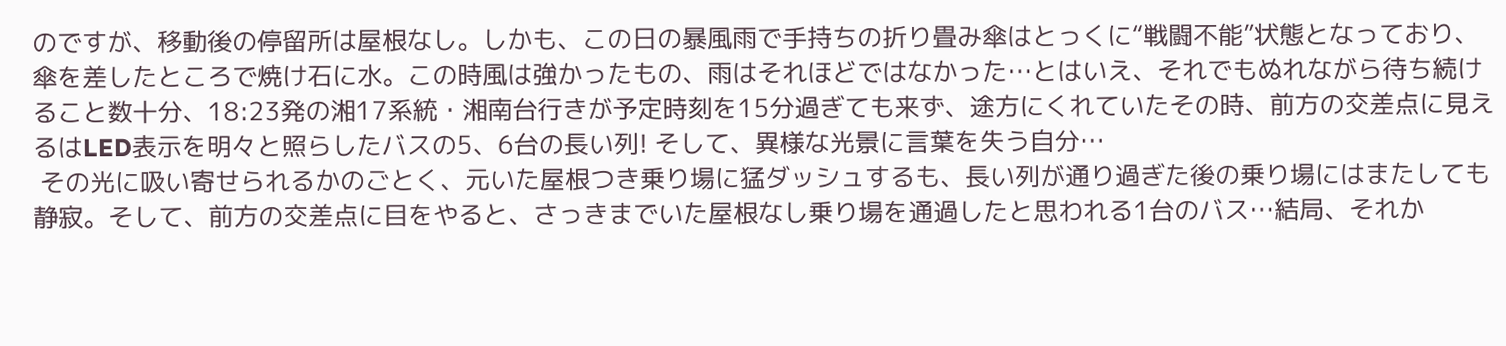のですが、移動後の停留所は屋根なし。しかも、この日の暴風雨で手持ちの折り畳み傘はとっくに“戦闘不能”状態となっており、傘を差したところで焼け石に水。この時風は強かったもの、雨はそれほどではなかった…とはいえ、それでもぬれながら待ち続けること数十分、18:23発の湘17系統・湘南台行きが予定時刻を15分過ぎても来ず、途方にくれていたその時、前方の交差点に見えるはLED表示を明々と照らしたバスの5、6台の長い列! そして、異様な光景に言葉を失う自分…
 その光に吸い寄せられるかのごとく、元いた屋根つき乗り場に猛ダッシュするも、長い列が通り過ぎた後の乗り場にはまたしても静寂。そして、前方の交差点に目をやると、さっきまでいた屋根なし乗り場を通過したと思われる1台のバス…結局、それか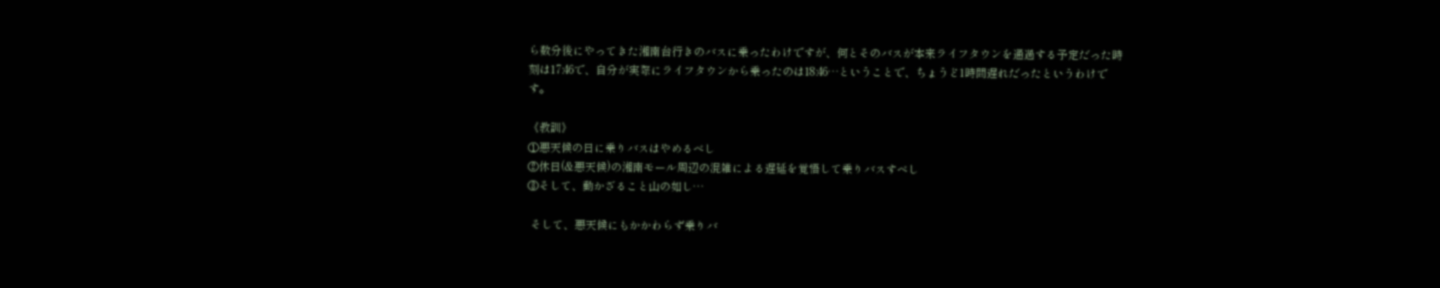ら数分後にやってきた湘南台行きのバスに乗ったわけですが、何とそのバスが本来ライフタウンを通過する予定だった時刻は17:46で、自分が実際にライフタウンから乗ったのは18:46…ということで、ちょうど1時間遅れだったというわけです。

《教訓》
①悪天候の日に乗りバスはやめるべし
②休日(&悪天候)の湘南モール周辺の混雑による遅延を覚悟して乗りバスすべし
③そして、動かざること山の如し…

 そして、悪天候にもかかわらず乗りバ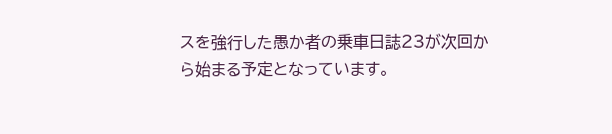スを強行した愚か者の乗車日誌23が次回から始まる予定となっています。